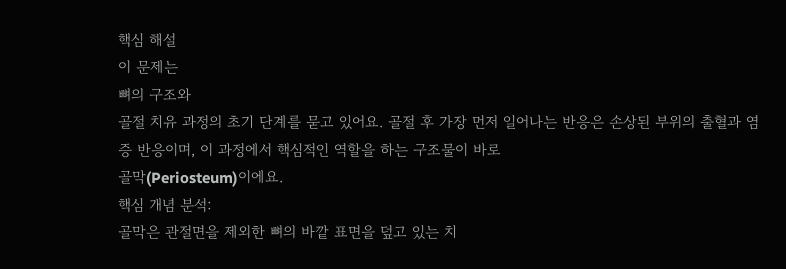핵심 해설
이 문제는
뼈의 구조와
골절 치유 과정의 초기 단계를 묻고 있어요. 골절 후 가장 먼저 일어나는 반응은 손상된 부위의 출혈과 염증 반응이며, 이 과정에서 핵심적인 역할을 하는 구조물이 바로
골막(Periosteum)이에요.
핵심 개념 분석:
골막은 관절면을 제외한 뼈의 바깥 표면을 덮고 있는 치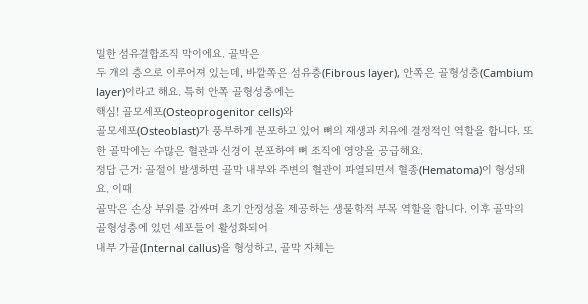밀한 섬유결합조직 막이에요. 골막은
두 개의 층으로 이루어져 있는데, 바깥쪽은 섬유층(Fibrous layer), 안쪽은 골형성층(Cambium layer)이라고 해요. 특히 안쪽 골형성층에는
핵심! 골모세포(Osteoprogenitor cells)와
골모세포(Osteoblast)가 풍부하게 분포하고 있어 뼈의 재생과 치유에 결정적인 역할을 합니다. 또한 골막에는 수많은 혈관과 신경이 분포하여 뼈 조직에 영양을 공급해요.
정답 근거: 골절이 발생하면 골막 내부와 주변의 혈관이 파열되면서 혈종(Hematoma)이 형성돼요. 이때
골막은 손상 부위를 감싸며 초기 안정성을 제공하는 생물학적 부목 역할을 합니다. 이후 골막의 골형성층에 있던 세포들이 활성화되어
내부 가골(Internal callus)을 형성하고, 골막 자체는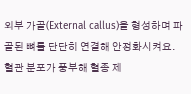외부 가골(External callus)을 형성하며 파골된 뼈를 단단히 연결해 안정화시켜요. 혈관 분포가 풍부해 혈종 제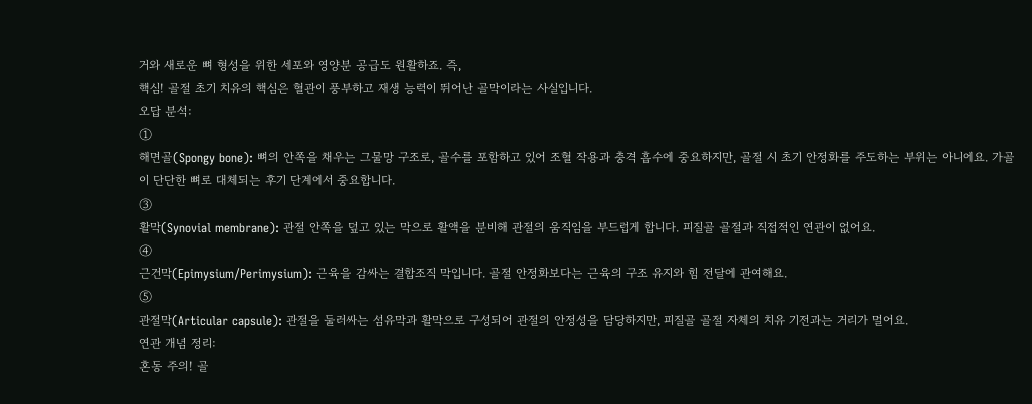거와 새로운 뼈 형성을 위한 세포와 영양분 공급도 원활하죠. 즉,
핵심! 골절 초기 치유의 핵심은 혈관이 풍부하고 재생 능력이 뛰어난 골막이라는 사실입니다.
오답 분석:
①
해면골(Spongy bone): 뼈의 안쪽을 채우는 그물망 구조로, 골수를 포함하고 있어 조혈 작용과 충격 흡수에 중요하지만, 골절 시 초기 안정화를 주도하는 부위는 아니에요. 가골이 단단한 뼈로 대체되는 후기 단계에서 중요합니다.
③
활막(Synovial membrane): 관절 안쪽을 덮고 있는 막으로 활액을 분비해 관절의 움직임을 부드럽게 합니다. 피질골 골절과 직접적인 연관이 없어요.
④
근건막(Epimysium/Perimysium): 근육을 감싸는 결합조직 막입니다. 골절 안정화보다는 근육의 구조 유지와 힘 전달에 관여해요.
⑤
관절막(Articular capsule): 관절을 둘러싸는 섬유막과 활막으로 구성되어 관절의 안정성을 담당하지만, 피질골 골절 자체의 치유 기전과는 거리가 멀어요.
연관 개념 정리:
혼동 주의! 골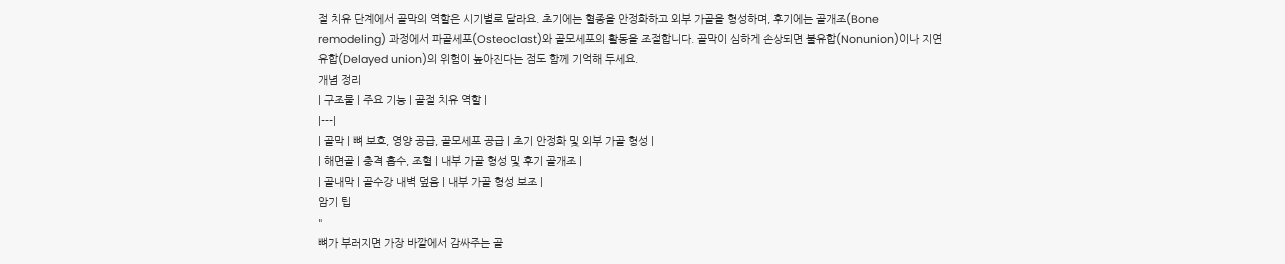절 치유 단계에서 골막의 역할은 시기별로 달라요. 초기에는 혈종을 안정화하고 외부 가골을 형성하며, 후기에는 골개조(Bone remodeling) 과정에서 파골세포(Osteoclast)와 골모세포의 활동을 조절합니다. 골막이 심하게 손상되면 불유합(Nonunion)이나 지연유합(Delayed union)의 위험이 높아진다는 점도 함께 기억해 두세요.
개념 정리
| 구조물 | 주요 기능 | 골절 치유 역할 |
|---|
| 골막 | 뼈 보호, 영양 공급, 골모세포 공급 | 초기 안정화 및 외부 가골 형성 |
| 해면골 | 충격 흡수, 조혈 | 내부 가골 형성 및 후기 골개조 |
| 골내막 | 골수강 내벽 덮음 | 내부 가골 형성 보조 |
암기 팁
"
뼈가 부러지면 가장 바깥에서 감싸주는 골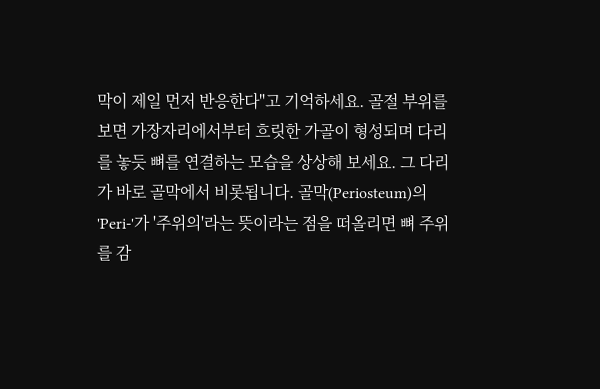막이 제일 먼저 반응한다"고 기억하세요. 골절 부위를 보면 가장자리에서부터 흐릿한 가골이 형성되며 다리를 놓듯 뼈를 연결하는 모습을 상상해 보세요. 그 다리가 바로 골막에서 비롯됩니다. 골막(Periosteum)의 'Peri-'가 '주위의'라는 뜻이라는 점을 떠올리면 뼈 주위를 감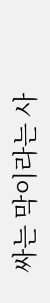싸는 막이라는 사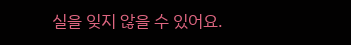실을 잊지 않을 수 있어요.